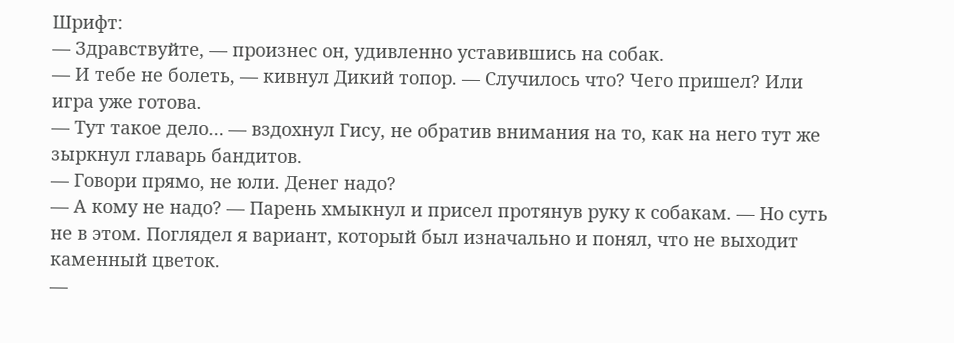Шрифт:
— Здравствуйте, — произнес он, удивленно уставившись на собак.
— И тебе не болеть, — кивнул Дикий топор. — Случилось что? Чего пришел? Или игра уже готова.
— Тут такое дело… — вздохнул Гису, не обратив внимания на то, как на него тут же зыркнул главарь бандитов.
— Говори прямо, не юли. Денег надо?
— А кому не надо? — Парень хмыкнул и присел протянув руку к собакам. — Но суть не в этом. Поглядел я вариант, который был изначально и понял, что не выходит каменный цветок.
—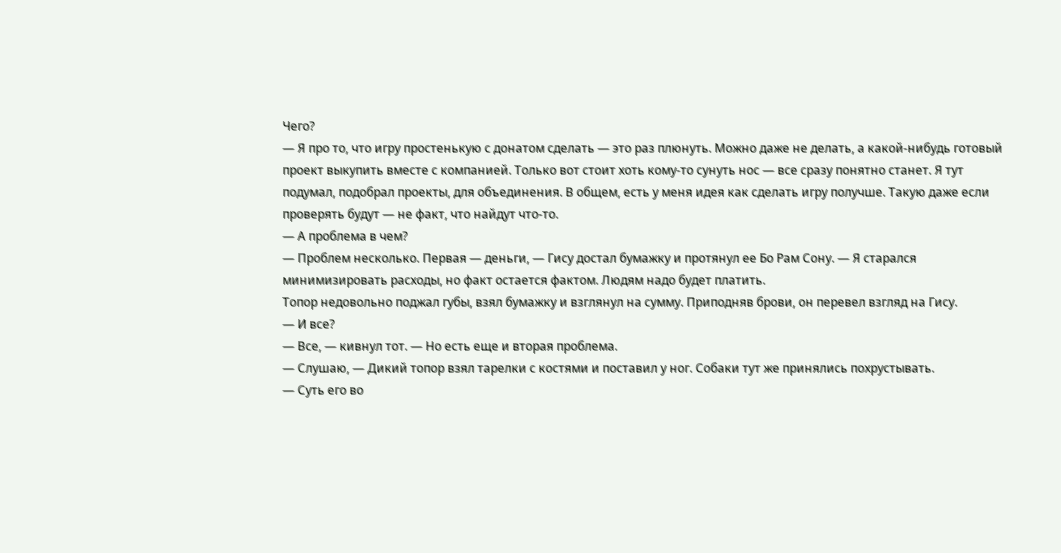Чего?
— Я про то, что игру простенькую с донатом сделать — это раз плюнуть. Можно даже не делать, а какой-нибудь готовый проект выкупить вместе с компанией. Только вот стоит хоть кому-то сунуть нос — все сразу понятно станет. Я тут подумал, подобрал проекты, для объединения. В общем, есть у меня идея как сделать игру получше. Такую даже если проверять будут — не факт, что найдут что-то.
— А проблема в чем?
— Проблем несколько. Первая — деньги, — Гису достал бумажку и протянул ее Бо Рам Сону. — Я старался минимизировать расходы, но факт остается фактом. Людям надо будет платить.
Топор недовольно поджал губы, взял бумажку и взглянул на сумму. Приподняв брови, он перевел взгляд на Гису.
— И все?
— Все, — кивнул тот. — Но есть еще и вторая проблема.
— Слушаю, — Дикий топор взял тарелки с костями и поставил у ног. Собаки тут же принялись похрустывать.
— Суть его во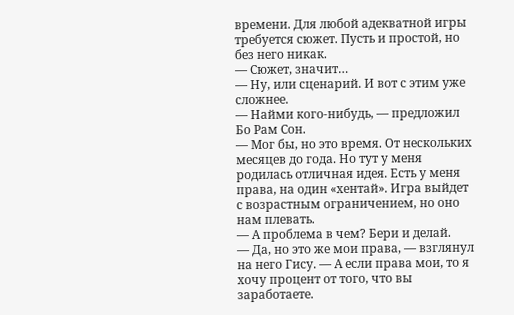времени. Для любой адекватной игры требуется сюжет. Пусть и простой, но без него никак.
— Сюжет, значит…
— Ну, или сценарий. И вот с этим уже сложнее.
— Найми кого-нибудь, — предложил Бо Рам Сон.
— Мог бы, но это время. От нескольких месяцев до года. Но тут у меня родилась отличная идея. Есть у меня права, на один «хентай». Игра выйдет с возрастным ограничением, но оно нам плевать.
— А проблема в чем? Бери и делай.
— Да, но это же мои права, — взглянул на него Гису. — А если права мои, то я хочу процент от того, что вы заработаете.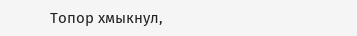Топор хмыкнул,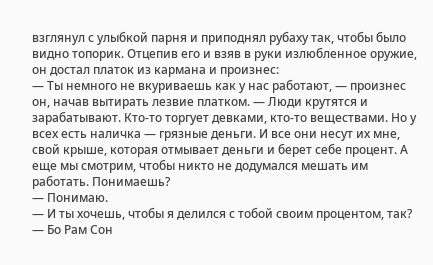взглянул с улыбкой парня и приподнял рубаху так, чтобы было видно топорик. Отцепив его и взяв в руки излюбленное оружие, он достал платок из кармана и произнес:
— Ты немного не вкуриваешь как у нас работают, — произнес он, начав вытирать лезвие платком. — Люди крутятся и зарабатывают. Кто-то торгует девками, кто-то веществами. Но у всех есть наличка — грязные деньги. И все они несут их мне, свой крыше, которая отмывает деньги и берет себе процент. А еще мы смотрим, чтобы никто не додумался мешать им работать. Понимаешь?
— Понимаю.
— И ты хочешь, чтобы я делился с тобой своим процентом, так? — Бо Рам Сон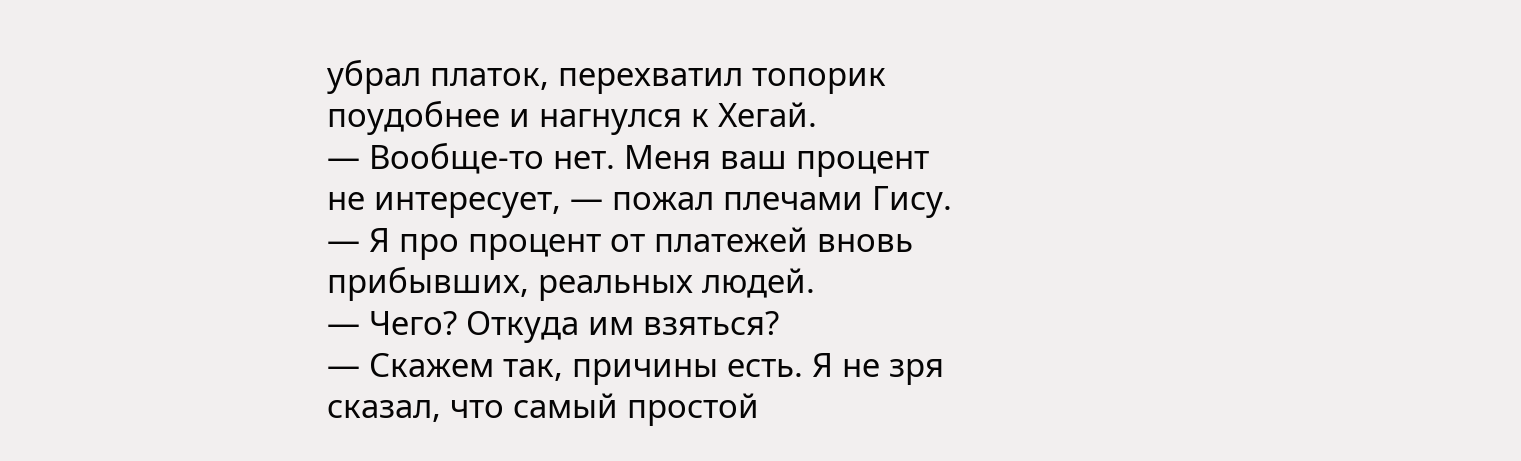убрал платок, перехватил топорик поудобнее и нагнулся к Хегай.
— Вообще-то нет. Меня ваш процент не интересует, — пожал плечами Гису. — Я про процент от платежей вновь прибывших, реальных людей.
— Чего? Откуда им взяться?
— Скажем так, причины есть. Я не зря сказал, что самый простой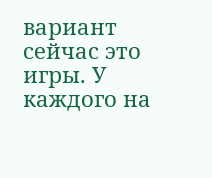вариант сейчас это игры. У каждого на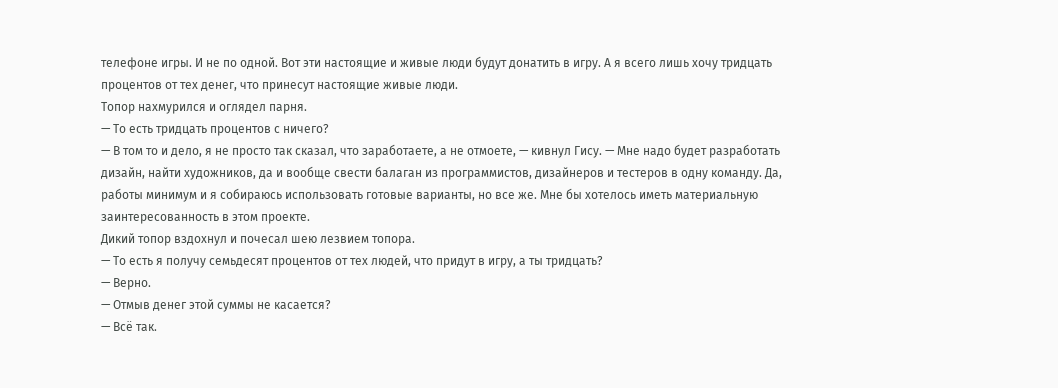телефоне игры. И не по одной. Вот эти настоящие и живые люди будут донатить в игру. А я всего лишь хочу тридцать процентов от тех денег, что принесут настоящие живые люди.
Топор нахмурился и оглядел парня.
— То есть тридцать процентов с ничего?
— В том то и дело, я не просто так сказал, что заработаете, а не отмоете, — кивнул Гису. — Мне надо будет разработать дизайн, найти художников, да и вообще свести балаган из программистов, дизайнеров и тестеров в одну команду. Да, работы минимум и я собираюсь использовать готовые варианты, но все же. Мне бы хотелось иметь материальную заинтересованность в этом проекте.
Дикий топор вздохнул и почесал шею лезвием топора.
— То есть я получу семьдесят процентов от тех людей, что придут в игру, а ты тридцать?
— Верно.
— Отмыв денег этой суммы не касается?
— Всё так.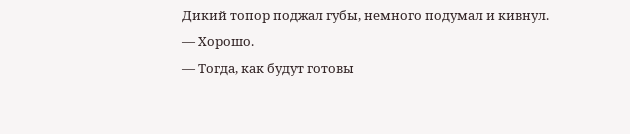Дикий топор поджал губы, немного подумал и кивнул.
— Хорошо.
— Тогда, как будут готовы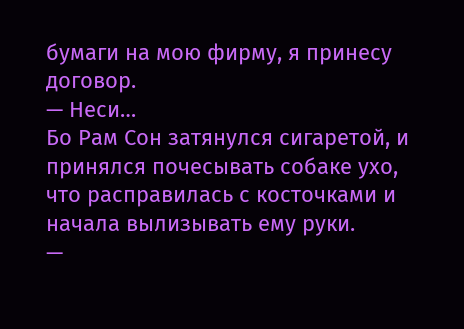бумаги на мою фирму, я принесу договор.
— Неси…
Бо Рам Сон затянулся сигаретой, и принялся почесывать собаке ухо, что расправилась с косточками и начала вылизывать ему руки.
—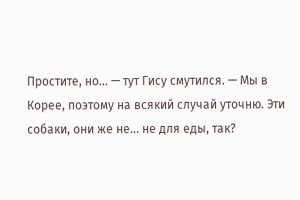Простите, но… — тут Гису смутился. — Мы в Корее, поэтому на всякий случай уточню. Эти собаки, они же не… не для еды, так?